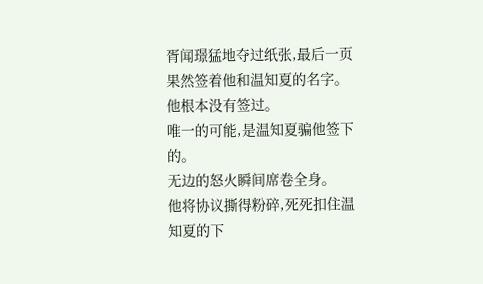胥闻璟猛地夺过纸张,最后一页果然签着他和温知夏的名字。
他根本没有签过。
唯一的可能,是温知夏骗他签下的。
无边的怒火瞬间席卷全身。
他将协议撕得粉碎,死死扣住温知夏的下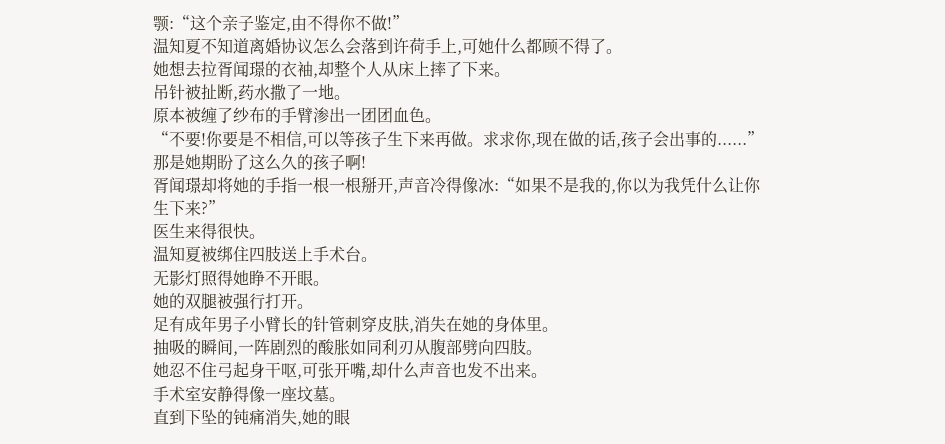颚:“这个亲子鉴定,由不得你不做!”
温知夏不知道离婚协议怎么会落到许荷手上,可她什么都顾不得了。
她想去拉胥闻璟的衣袖,却整个人从床上摔了下来。
吊针被扯断,药水撒了一地。
原本被缠了纱布的手臂渗出一团团血色。
“不要!你要是不相信,可以等孩子生下来再做。求求你,现在做的话,孩子会出事的......”
那是她期盼了这么久的孩子啊!
胥闻璟却将她的手指一根一根掰开,声音冷得像冰:“如果不是我的,你以为我凭什么让你生下来?”
医生来得很快。
温知夏被绑住四肢送上手术台。
无影灯照得她睁不开眼。
她的双腿被强行打开。
足有成年男子小臂长的针管刺穿皮肤,消失在她的身体里。
抽吸的瞬间,一阵剧烈的酸胀如同利刃从腹部劈向四肢。
她忍不住弓起身干呕,可张开嘴,却什么声音也发不出来。
手术室安静得像一座坟墓。
直到下坠的钝痛消失,她的眼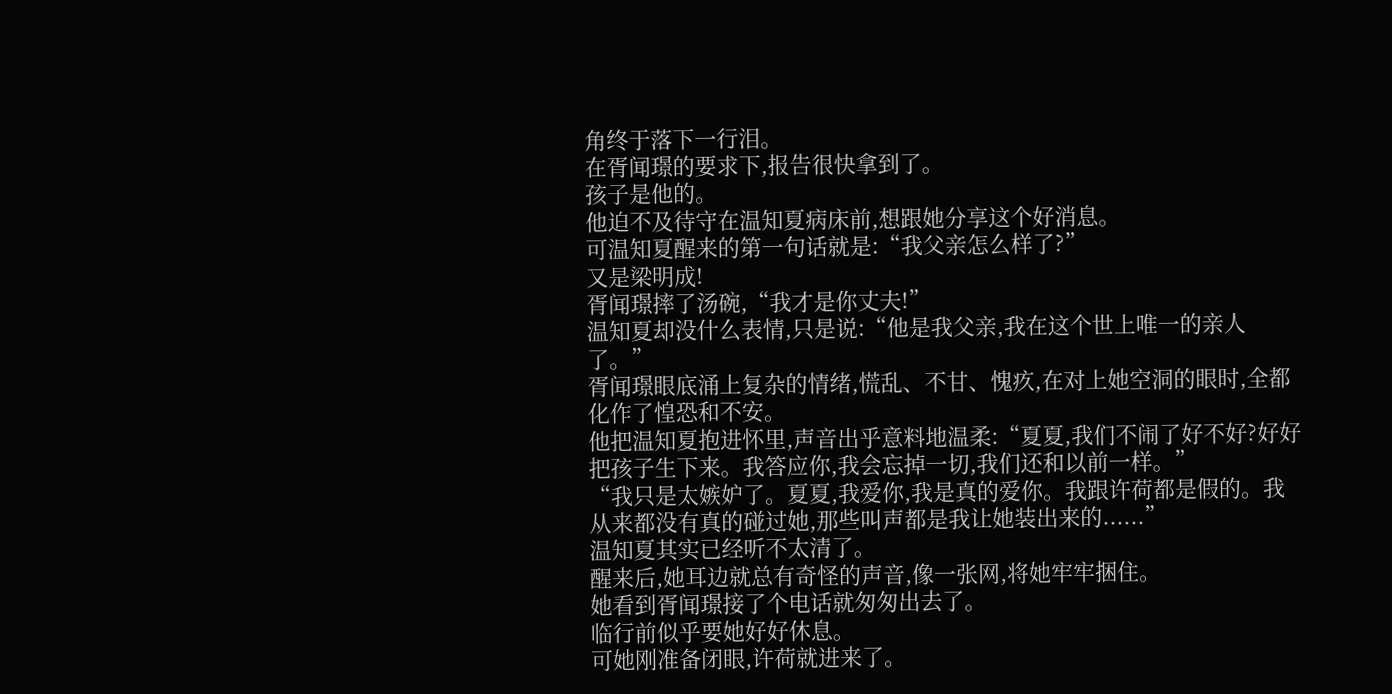角终于落下一行泪。
在胥闻璟的要求下,报告很快拿到了。
孩子是他的。
他迫不及待守在温知夏病床前,想跟她分享这个好消息。
可温知夏醒来的第一句话就是:“我父亲怎么样了?”
又是梁明成!
胥闻璟摔了汤碗,“我才是你丈夫!”
温知夏却没什么表情,只是说:“他是我父亲,我在这个世上唯一的亲人了。”
胥闻璟眼底涌上复杂的情绪,慌乱、不甘、愧疚,在对上她空洞的眼时,全都化作了惶恐和不安。
他把温知夏抱进怀里,声音出乎意料地温柔:“夏夏,我们不闹了好不好?好好把孩子生下来。我答应你,我会忘掉一切,我们还和以前一样。”
“我只是太嫉妒了。夏夏,我爱你,我是真的爱你。我跟许荷都是假的。我从来都没有真的碰过她,那些叫声都是我让她装出来的......”
温知夏其实已经听不太清了。
醒来后,她耳边就总有奇怪的声音,像一张网,将她牢牢捆住。
她看到胥闻璟接了个电话就匆匆出去了。
临行前似乎要她好好休息。
可她刚准备闭眼,许荷就进来了。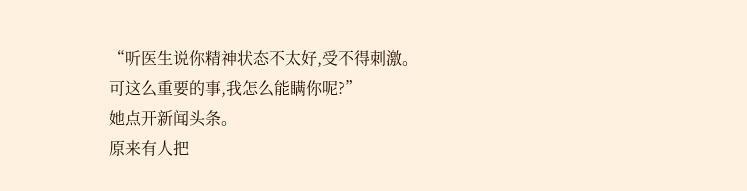“听医生说你精神状态不太好,受不得刺激。可这么重要的事,我怎么能瞒你呢?”
她点开新闻头条。
原来有人把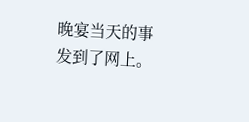晚宴当天的事发到了网上。